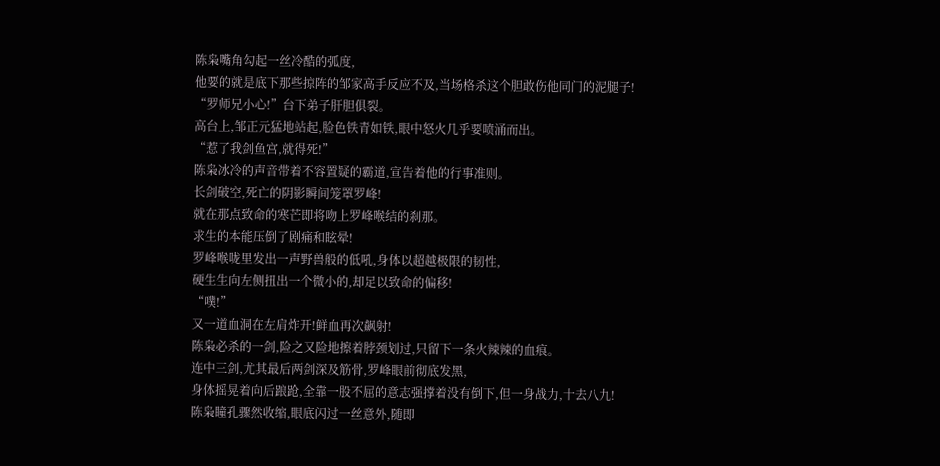陈枭嘴角勾起一丝冷酷的弧度,
他要的就是底下那些掠阵的邹家高手反应不及,当场格杀这个胆敢伤他同门的泥腿子!
“罗师兄小心!”台下弟子肝胆俱裂。
高台上,邹正元猛地站起,脸色铁青如铁,眼中怒火几乎要喷涌而出。
“惹了我剑鱼宫,就得死!”
陈枭冰冷的声音带着不容置疑的霸道,宣告着他的行事准则。
长剑破空,死亡的阴影瞬间笼罩罗峰!
就在那点致命的寒芒即将吻上罗峰喉结的刹那。
求生的本能压倒了剧痛和眩晕!
罗峰喉咙里发出一声野兽般的低吼,身体以超越极限的韧性,
硬生生向左侧扭出一个微小的,却足以致命的偏移!
“噗!”
又一道血洞在左肩炸开!鲜血再次飙射!
陈枭必杀的一剑,险之又险地擦着脖颈划过,只留下一条火辣辣的血痕。
连中三剑,尤其最后两剑深及筋骨,罗峰眼前彻底发黑,
身体摇晃着向后踉跄,全靠一股不屈的意志强撑着没有倒下,但一身战力,十去八九!
陈枭瞳孔骤然收缩,眼底闪过一丝意外,随即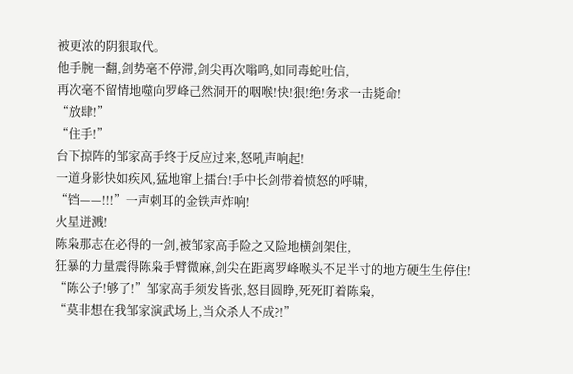被更浓的阴狠取代。
他手腕一翻,剑势毫不停滞,剑尖再次嗡鸣,如同毒蛇吐信,
再次毫不留情地噬向罗峰己然洞开的咽喉!快!狠!绝!务求一击毙命!
“放肆!”
“住手!”
台下掠阵的邹家高手终于反应过来,怒吼声响起!
一道身影快如疾风,猛地窜上擂台!手中长剑带着愤怒的呼啸,
“铛——!!!”一声刺耳的金铁声炸响!
火星迸溅!
陈枭那志在必得的一剑,被邹家高手险之又险地横剑架住,
狂暴的力量震得陈枭手臂微麻,剑尖在距离罗峰喉头不足半寸的地方硬生生停住!
“陈公子!够了!”邹家高手须发皆张,怒目圆睁,死死盯着陈枭,
“莫非想在我邹家演武场上,当众杀人不成?!”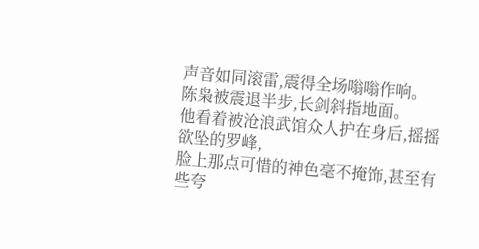声音如同滚雷,震得全场嗡嗡作响。
陈枭被震退半步,长剑斜指地面。
他看着被沧浪武馆众人护在身后,摇摇欲坠的罗峰,
脸上那点可惜的神色毫不掩饰,甚至有些夸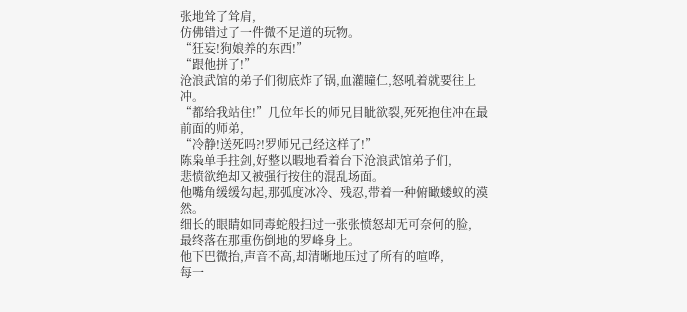张地耸了耸肩,
仿佛错过了一件微不足道的玩物。
“狂妄!狗娘养的东西!”
“跟他拼了!”
沧浪武馆的弟子们彻底炸了锅,血灌瞳仁,怒吼着就要往上冲。
“都给我站住!”几位年长的师兄目眦欲裂,死死抱住冲在最前面的师弟,
“冷静!送死吗?!罗师兄己经这样了!”
陈枭单手拄剑,好整以暇地看着台下沧浪武馆弟子们,
悲愤欲绝却又被强行按住的混乱场面。
他嘴角缓缓勾起,那弧度冰冷、残忍,带着一种俯瞰蝼蚁的漠然。
细长的眼睛如同毒蛇般扫过一张张愤怒却无可奈何的脸,
最终落在那重伤倒地的罗峰身上。
他下巴微抬,声音不高,却清晰地压过了所有的喧哗,
每一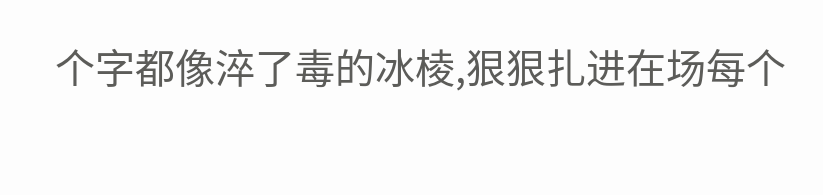个字都像淬了毒的冰棱,狠狠扎进在场每个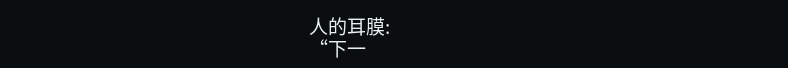人的耳膜:
“下一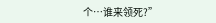个…谁来领死?”